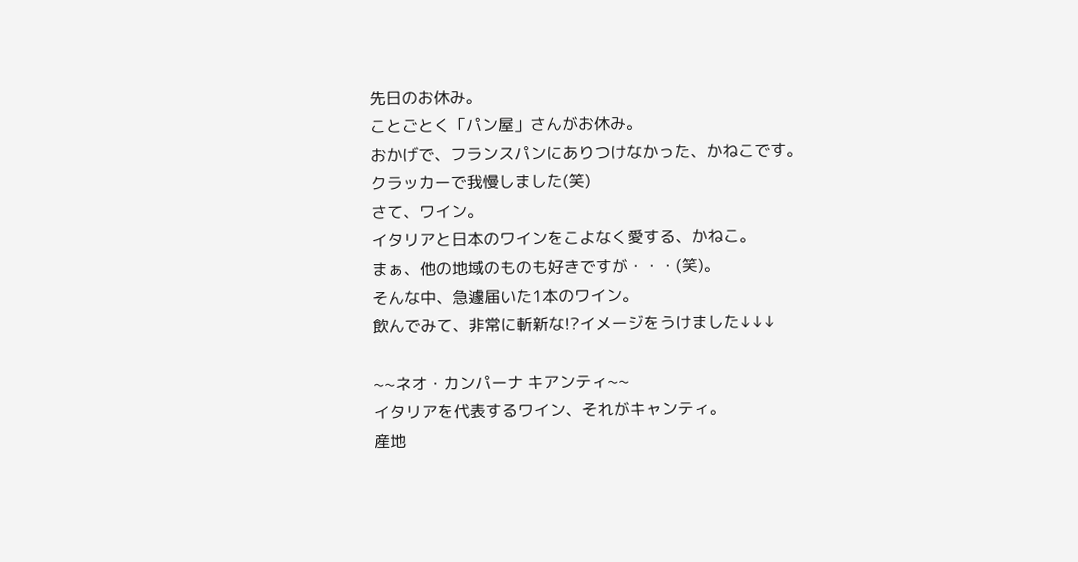先日のお休み。
ことごとく「パン屋」さんがお休み。
おかげで、フランスパンにありつけなかった、かねこです。
クラッカーで我慢しました(笑)
さて、ワイン。
イタリアと日本のワインをこよなく愛する、かねこ。
まぁ、他の地域のものも好きですが・・・(笑)。
そんな中、急遽届いた1本のワイン。
飲んでみて、非常に斬新な!?イメージをうけました↓↓↓

~~ネオ・カンパーナ キアンティ~~
イタリアを代表するワイン、それがキャンティ。
産地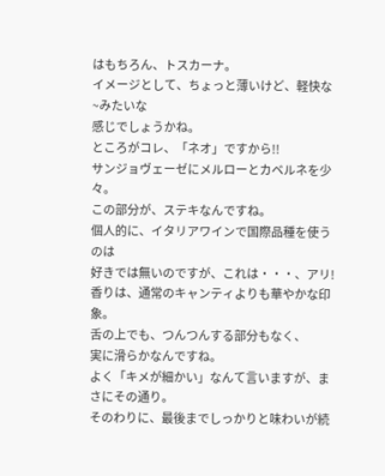はもちろん、トスカーナ。
イメージとして、ちょっと薄いけど、軽快な~みたいな
感じでしょうかね。
ところがコレ、「ネオ」ですから!!
サンジョヴェーゼにメルローとカベルネを少々。
この部分が、ステキなんですね。
個人的に、イタリアワインで国際品種を使うのは
好きでは無いのですが、これは・・・、アリ!
香りは、通常のキャンティよりも華やかな印象。
舌の上でも、つんつんする部分もなく、
実に滑らかなんですね。
よく「キメが細かい」なんて言いますが、まさにその通り。
そのわりに、最後までしっかりと味わいが続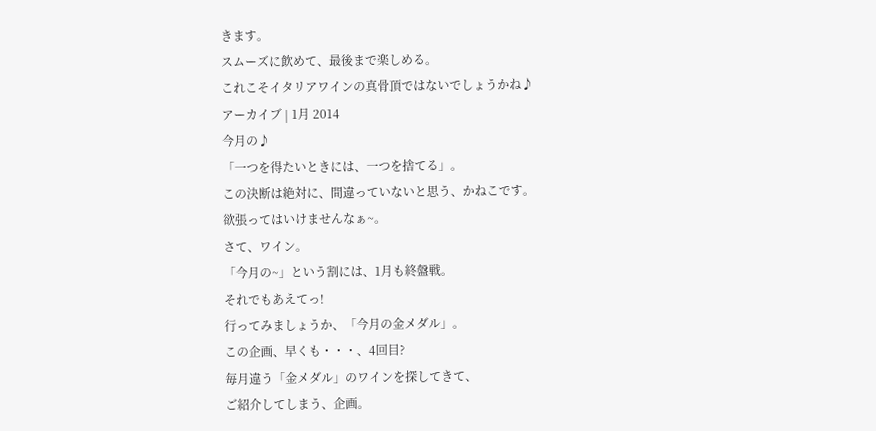きます。
スムーズに飲めて、最後まで楽しめる。
これこそイタリアワインの真骨頂ではないでしょうかね♪
アーカイブ | 1月 2014
今月の♪
「一つを得たいときには、一つを捨てる」。
この決断は絶対に、間違っていないと思う、かねこです。
欲張ってはいけませんなぁ~。
さて、ワイン。
「今月の~」という割には、1月も終盤戦。
それでもあえてっ!
行ってみましょうか、「今月の金メダル」。
この企画、早くも・・・、4回目?
毎月違う「金メダル」のワインを探してきて、
ご紹介してしまう、企画。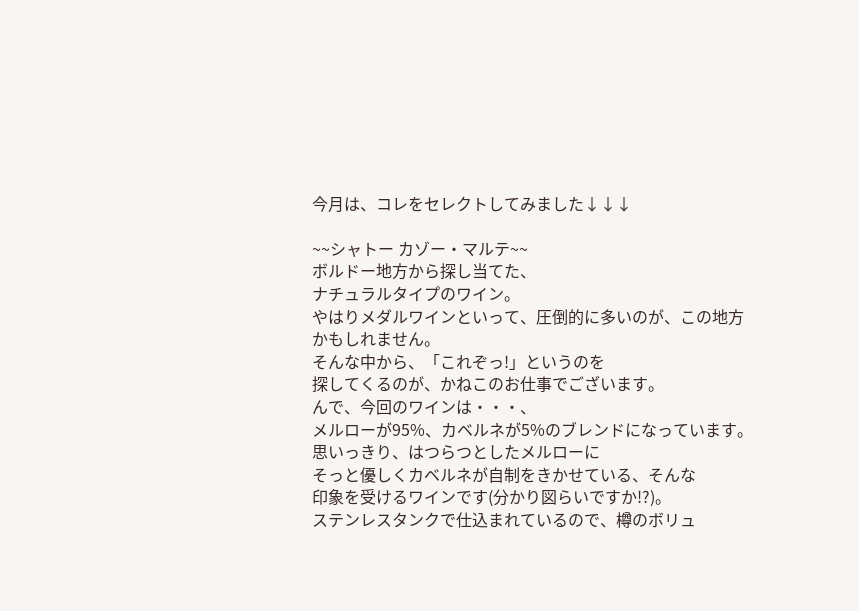今月は、コレをセレクトしてみました↓↓↓

~~シャトー カゾー・マルテ~~
ボルドー地方から探し当てた、
ナチュラルタイプのワイン。
やはりメダルワインといって、圧倒的に多いのが、この地方かもしれません。
そんな中から、「これぞっ!」というのを
探してくるのが、かねこのお仕事でございます。
んで、今回のワインは・・・、
メルローが95%、カベルネが5%のブレンドになっています。
思いっきり、はつらつとしたメルローに
そっと優しくカベルネが自制をきかせている、そんな
印象を受けるワインです(分かり図らいですか!?)。
ステンレスタンクで仕込まれているので、樽のボリュ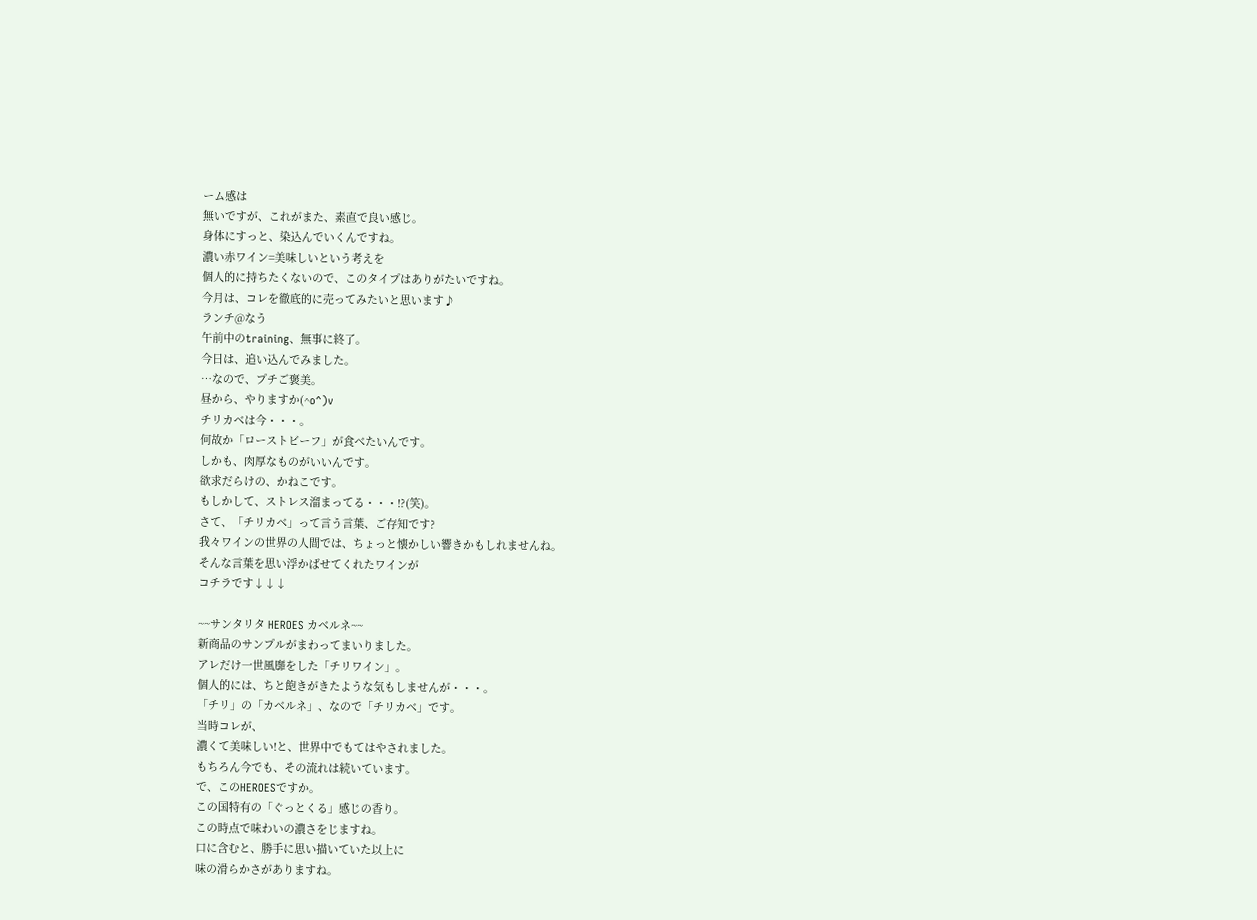ーム感は
無いですが、これがまた、素直で良い感じ。
身体にすっと、染込んでいくんですね。
濃い赤ワイン=美味しいという考えを
個人的に持ちたくないので、このタイプはありがたいですね。
今月は、コレを徹底的に売ってみたいと思います♪
ランチ@なう
午前中のtraining、無事に終了。
今日は、追い込んでみました。
…なので、プチご褒美。
昼から、やりますか(^o^)v
チリカベは今・・・。
何故か「ローストビーフ」が食べたいんです。
しかも、肉厚なものがいいんです。
欲求だらけの、かねこです。
もしかして、ストレス溜まってる・・・!?(笑)。
さて、「チリカベ」って言う言葉、ご存知です?
我々ワインの世界の人間では、ちょっと懐かしい響きかもしれませんね。
そんな言葉を思い浮かばせてくれたワインが
コチラです↓↓↓

~~サンタリタ HEROES カベルネ~~
新商品のサンプルがまわってまいりました。
アレだけ一世風靡をした「チリワイン」。
個人的には、ちと飽きがきたような気もしませんが・・・。
「チリ」の「カベルネ」、なので「チリカベ」です。
当時コレが、
濃くて美味しい!と、世界中でもてはやされました。
もちろん今でも、その流れは続いています。
で、このHEROESですか。
この国特有の「ぐっとくる」感じの香り。
この時点で味わいの濃さをじますね。
口に含むと、勝手に思い描いていた以上に
味の滑らかさがありますね。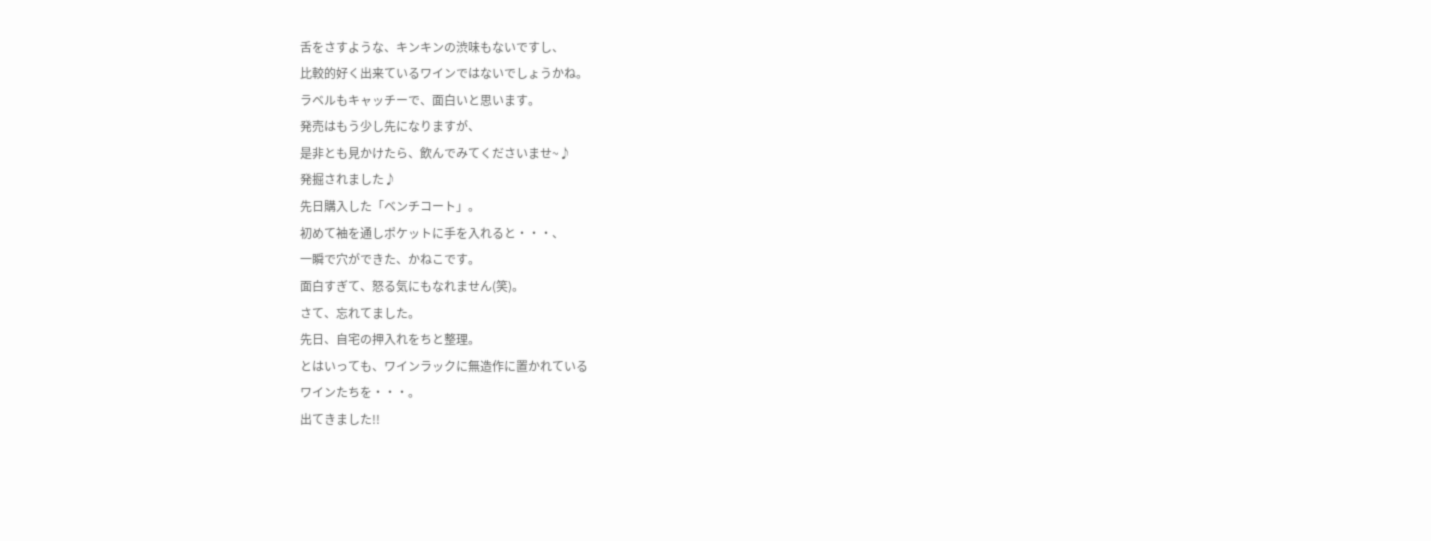舌をさすような、キンキンの渋味もないですし、
比較的好く出来ているワインではないでしょうかね。
ラベルもキャッチーで、面白いと思います。
発売はもう少し先になりますが、
是非とも見かけたら、飲んでみてくださいませ~♪
発掘されました♪
先日購入した「ベンチコート」。
初めて袖を通しポケットに手を入れると・・・、
一瞬で穴ができた、かねこです。
面白すぎて、怒る気にもなれません(笑)。
さて、忘れてました。
先日、自宅の押入れをちと整理。
とはいっても、ワインラックに無造作に置かれている
ワインたちを・・・。
出てきました!!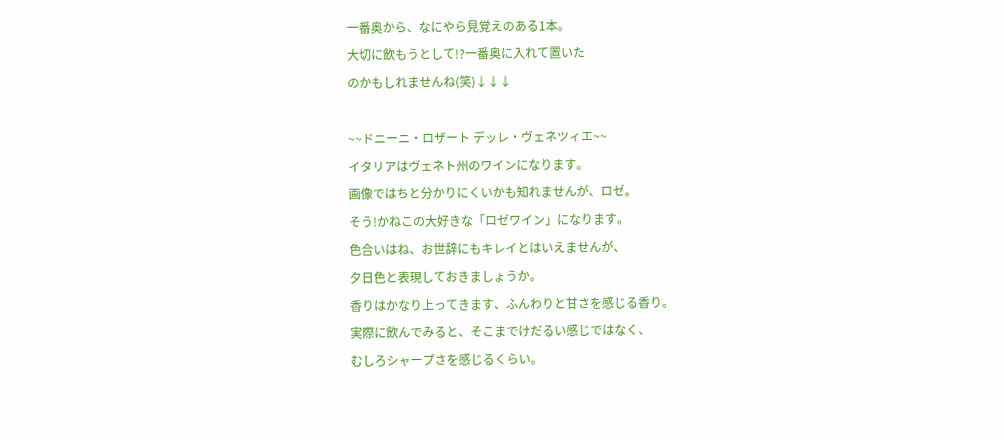一番奥から、なにやら見覚えのある1本。
大切に飲もうとして!?一番奥に入れて置いた
のかもしれませんね(笑)↓↓↓

~~ドニーニ・ロザート デッレ・ヴェネツィエ~~
イタリアはヴェネト州のワインになります。
画像ではちと分かりにくいかも知れませんが、ロゼ。
そう!かねこの大好きな「ロゼワイン」になります。
色合いはね、お世辞にもキレイとはいえませんが、
夕日色と表現しておきましょうか。
香りはかなり上ってきます、ふんわりと甘さを感じる香り。
実際に飲んでみると、そこまでけだるい感じではなく、
むしろシャープさを感じるくらい。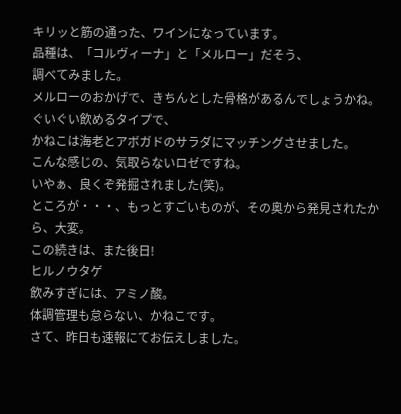キリッと筋の通った、ワインになっています。
品種は、「コルヴィーナ」と「メルロー」だそう、
調べてみました。
メルローのおかげで、きちんとした骨格があるんでしょうかね。
ぐいぐい飲めるタイプで、
かねこは海老とアボガドのサラダにマッチングさせました。
こんな感じの、気取らないロゼですね。
いやぁ、良くぞ発掘されました(笑)。
ところが・・・、もっとすごいものが、その奥から発見されたから、大変。
この続きは、また後日!
ヒルノウタゲ
飲みすぎには、アミノ酸。
体調管理も怠らない、かねこです。
さて、昨日も速報にてお伝えしました。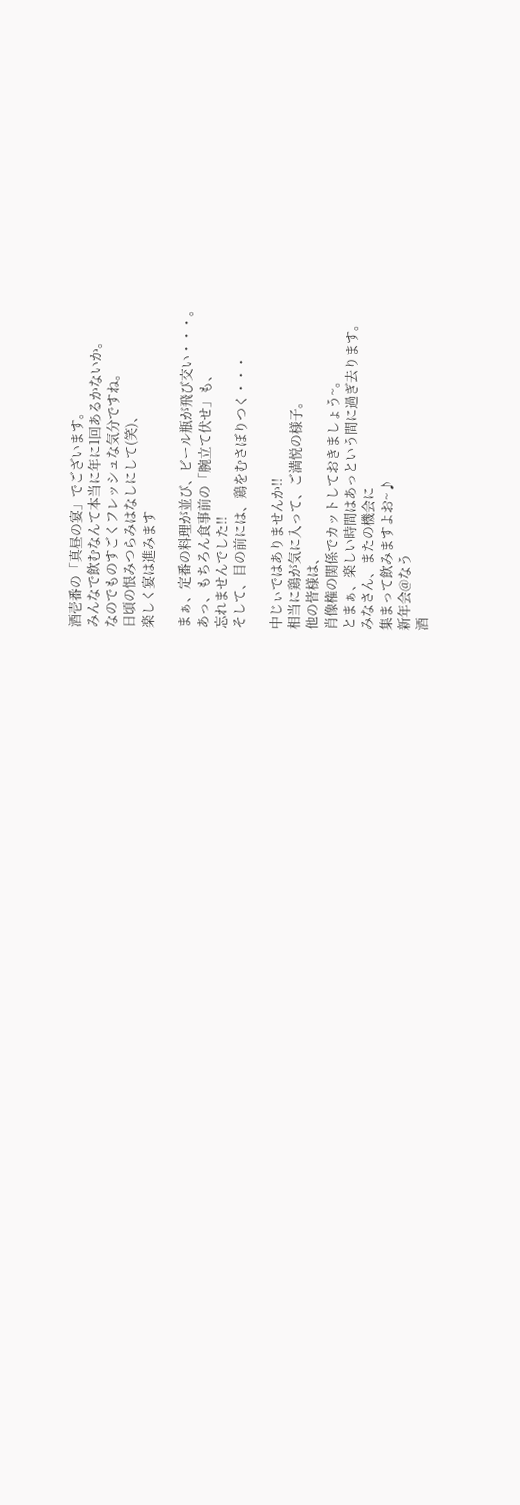酒壱番の「真昼の宴」でございます。
みんなで飲むなんて本当に年に1回あるかないか。
なのでものすごくフレッシュな気分ですね。
日頃の恨みつらみはなしにして(笑)、
楽しく宴は進みます

まぁ、定番の料理が並び、ビール瓶が飛び交い・・・。
あっ、もちろん食事前の「腕立て伏せ」も、
忘れませんでした!!
そして、目の前には、鶏をむさぼりつく・・・

中じぃではありませんか!!
相当に鶏が気に入って、ご満悦の様子。
他の皆様は、
肖像権の関係でカットしておきましょう~。
とまぁ、楽しい時間はあっという間に過ぎ去ります。
みなさん、またの機会に
集まって飲みますよお~♪
新年会@なう
酒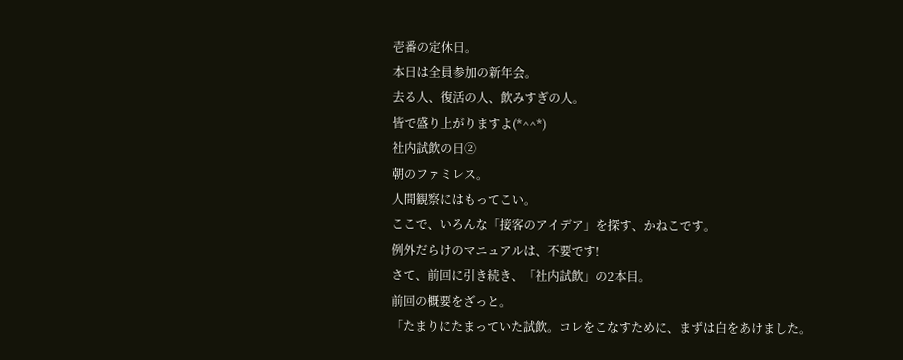壱番の定休日。
本日は全員参加の新年会。
去る人、復活の人、飲みすぎの人。
皆で盛り上がりますよ(*^^*)
社内試飲の日②
朝のファミレス。
人間観察にはもってこい。
ここで、いろんな「接客のアイデア」を探す、かねこです。
例外だらけのマニュアルは、不要です!
さて、前回に引き続き、「社内試飲」の2本目。
前回の概要をざっと。
「たまりにたまっていた試飲。コレをこなすために、まずは白をあけました。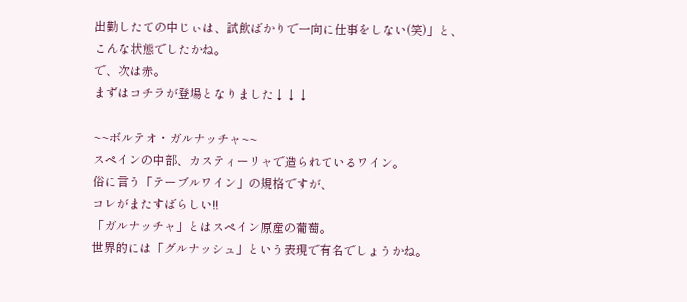出勤したての中じぃは、試飲ばかりで一向に仕事をしない(笑)」と、
こんな状態でしたかね。
で、次は赤。
まずはコチラが登場となりました↓↓↓

~~ボルテオ・ガルナッチャ~~
スペインの中部、カスティーリャで造られているワイン。
俗に言う「テーブルワイン」の規格ですが、
コレがまたすばらしい!!
「ガルナッチャ」とはスペイン原産の葡萄。
世界的には「グルナッシュ」という表現で有名でしょうかね。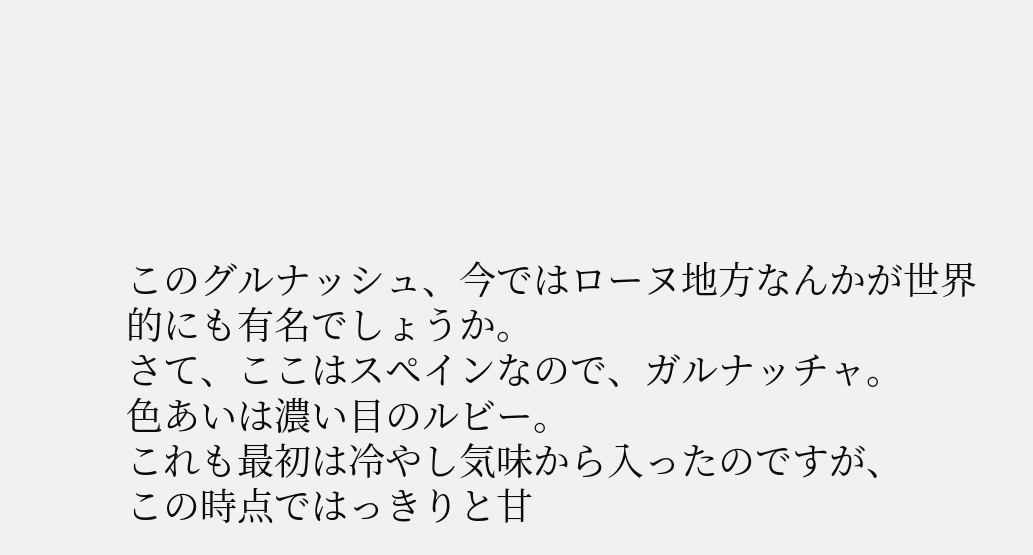このグルナッシュ、今ではローヌ地方なんかが世界的にも有名でしょうか。
さて、ここはスペインなので、ガルナッチャ。
色あいは濃い目のルビー。
これも最初は冷やし気味から入ったのですが、
この時点ではっきりと甘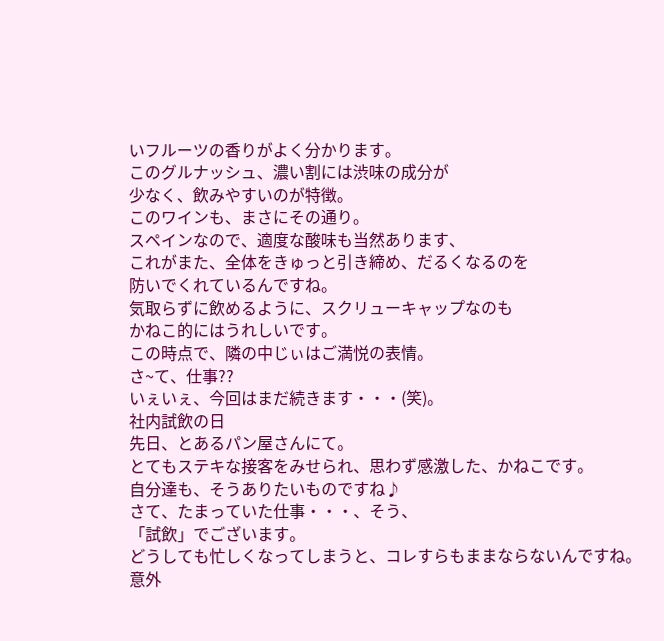いフルーツの香りがよく分かります。
このグルナッシュ、濃い割には渋味の成分が
少なく、飲みやすいのが特徴。
このワインも、まさにその通り。
スペインなので、適度な酸味も当然あります、
これがまた、全体をきゅっと引き締め、だるくなるのを
防いでくれているんですね。
気取らずに飲めるように、スクリューキャップなのも
かねこ的にはうれしいです。
この時点で、隣の中じぃはご満悦の表情。
さ~て、仕事??
いぇいぇ、今回はまだ続きます・・・(笑)。
社内試飲の日
先日、とあるパン屋さんにて。
とてもステキな接客をみせられ、思わず感激した、かねこです。
自分達も、そうありたいものですね♪
さて、たまっていた仕事・・・、そう、
「試飲」でございます。
どうしても忙しくなってしまうと、コレすらもままならないんですね。
意外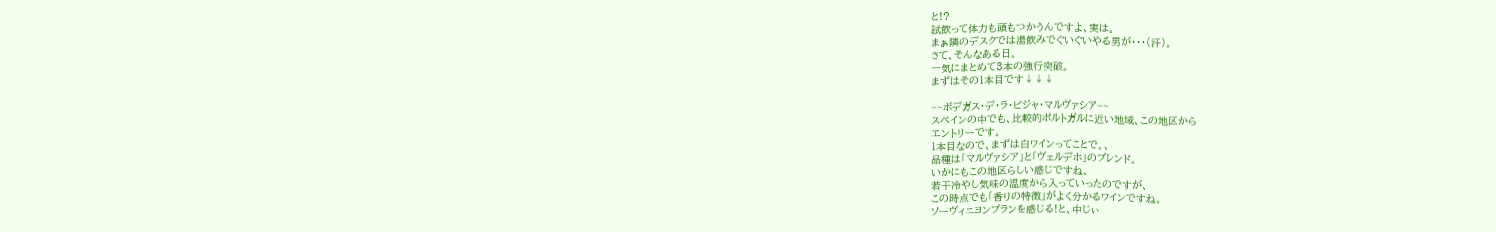と!?
試飲って体力も頭もつかうんですよ、実は。
まぁ隣のデスクでは湯飲みでぐいぐいやる男が・・・(汗)。
さて、そんなある日。
一気にまとめて3本の強行突破。
まずはその1本目です↓↓↓

~~ボデガス・デ・ラ・ビジャ・マルヴァシア~~
スペインの中でも、比較的ポルトガルに近い地域、この地区から
エントリーです。
1本目なので、まずは白ワインってことで。、
品種は「マルヴァシア」と「ヴェルデホ」のブレンド。
いかにもこの地区らしい感じですね。
若干冷やし気味の温度から入っていったのですが、
この時点でも「香りの特徴」がよく分かるワインですね。
ソーヴィニヨンブランを感じる!と、中じぃ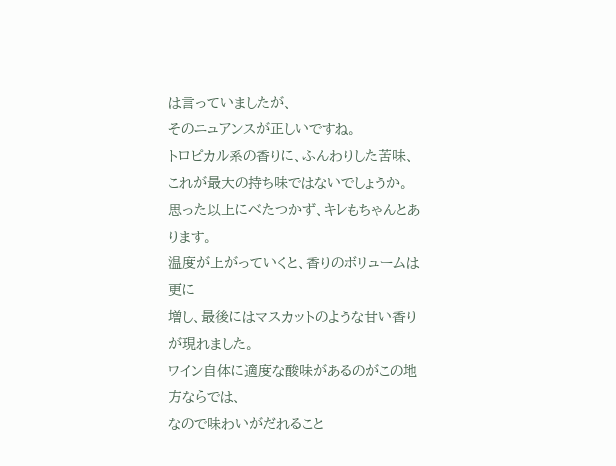は言っていましたが、
そのニュアンスが正しいですね。
トロピカル系の香りに、ふんわりした苦味、
これが最大の持ち味ではないでしょうか。
思った以上にべたつかず、キレもちゃんとあります。
温度が上がっていくと、香りのボリュームは更に
増し、最後にはマスカットのような甘い香りが現れました。
ワイン自体に適度な酸味があるのがこの地方ならでは、
なので味わいがだれること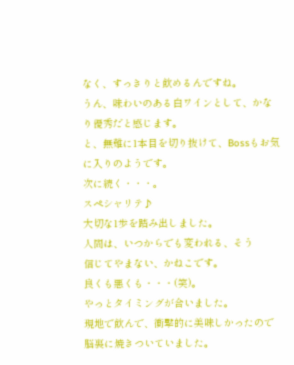なく、すっきりと飲めるんですね。
うん、味わいのある白ワインとして、かなり優秀だと感じます。
と、無難に1本目を切り抜けて、Bossもお気に入りのようです。
次に続く・・・。
スペシャリテ♪
大切な1歩を踏み出しました。
人間は、いつからでも変われる、そう
信じてやまない、かねこです。
良くも悪くも・・・(笑)。
やっとタイミングが合いました。
現地で飲んで、衝撃的に美味しかったので
脳裏に焼きついていました。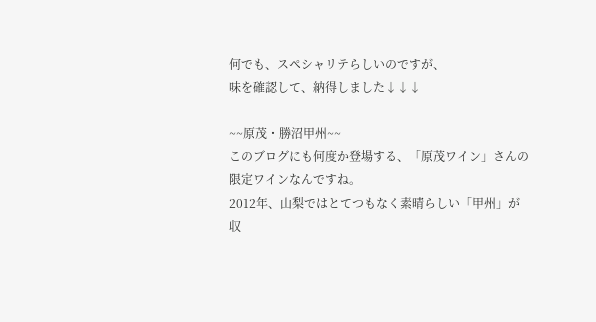何でも、スペシャリテらしいのですが、
味を確認して、納得しました↓↓↓

~~原茂・勝沼甲州~~
このブログにも何度か登場する、「原茂ワイン」さんの
限定ワインなんですね。
2012年、山梨ではとてつもなく素晴らしい「甲州」が
収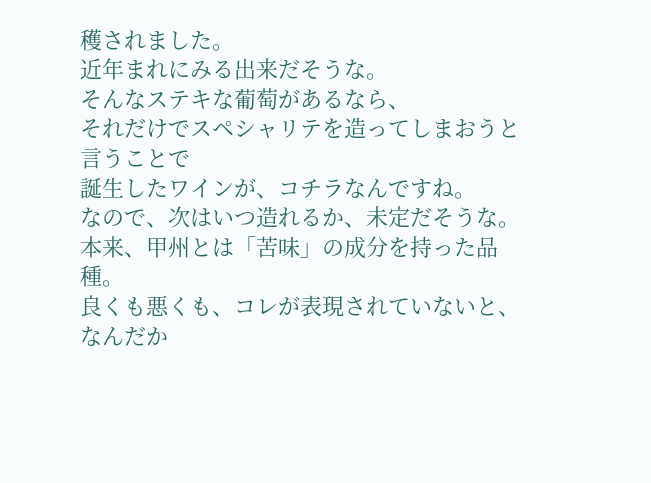穫されました。
近年まれにみる出来だそうな。
そんなステキな葡萄があるなら、
それだけでスペシャリテを造ってしまおうと言うことで
誕生したワインが、コチラなんですね。
なので、次はいつ造れるか、未定だそうな。
本来、甲州とは「苦味」の成分を持った品種。
良くも悪くも、コレが表現されていないと、
なんだか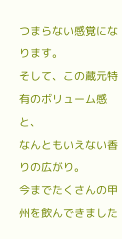つまらない感覚になります。
そして、この蔵元特有のボリューム感と、
なんともいえない香りの広がり。
今までたくさんの甲州を飲んできました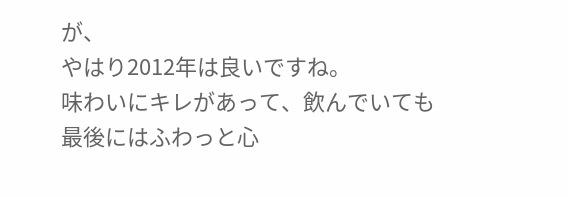が、
やはり2012年は良いですね。
味わいにキレがあって、飲んでいても
最後にはふわっと心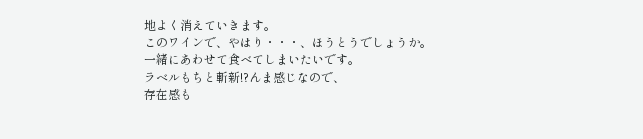地よく消えていきます。
このワインで、やはり・・・、ほうとうでしょうか。
一緒にあわせて食べてしまいたいです。
ラベルもちと斬新!?んま感じなので、
存在感も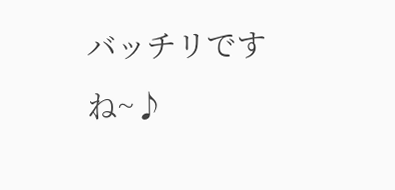バッチリですね~♪